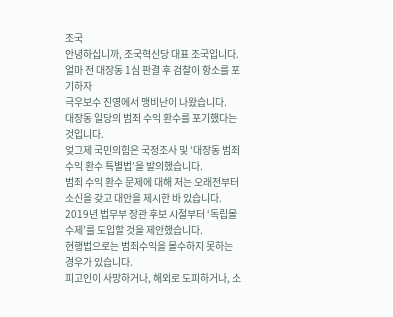조국
안녕하십니까, 조국혁신당 대표 조국입니다.
얼마 전 대장동 1심 판결 후 검찰이 항소를 포기하자
극우보수 진영에서 맹비난이 나왔습니다.
대장동 일당의 범죄 수익 환수를 포기했다는 것입니다.
엊그제 국민의힘은 국정조사 및 ‘대장동 범죄수익 환수 특별법’을 발의했습니다.
범죄 수익 환수 문제에 대해 저는 오래전부터 소신을 갖고 대안을 제시한 바 있습니다.
2019년 법무부 장관 후보 시절부터 ‘독립몰수제’를 도입할 것을 제안했습니다.
현행법으로는 범죄수익을 몰수하지 못하는 경우가 있습니다.
피고인이 사망하거나, 해외로 도피하거나, 소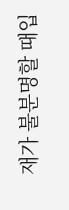재가 불분명할 때입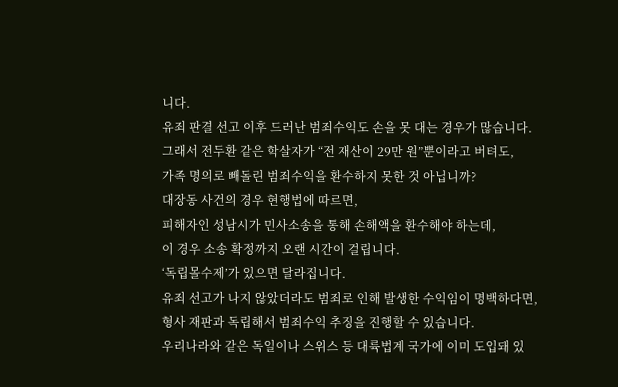니다.
유죄 판결 선고 이후 드러난 범죄수익도 손을 못 대는 경우가 많습니다.
그래서 전두환 같은 학살자가 “전 재산이 29만 원”뿐이라고 버텨도,
가족 명의로 빼돌린 범죄수익을 환수하지 못한 것 아닙니까?
대장동 사건의 경우 현행법에 따르면,
피해자인 성남시가 민사소송을 통해 손해액을 환수해야 하는데,
이 경우 소송 확정까지 오랜 시간이 걸립니다.
‘독립몰수제’가 있으면 달라집니다.
유죄 선고가 나지 않았더라도 범죄로 인해 발생한 수익임이 명백하다면,
형사 재판과 독립해서 범죄수익 추징을 진행할 수 있습니다.
우리나라와 같은 독일이나 스위스 등 대륙법계 국가에 이미 도입돼 있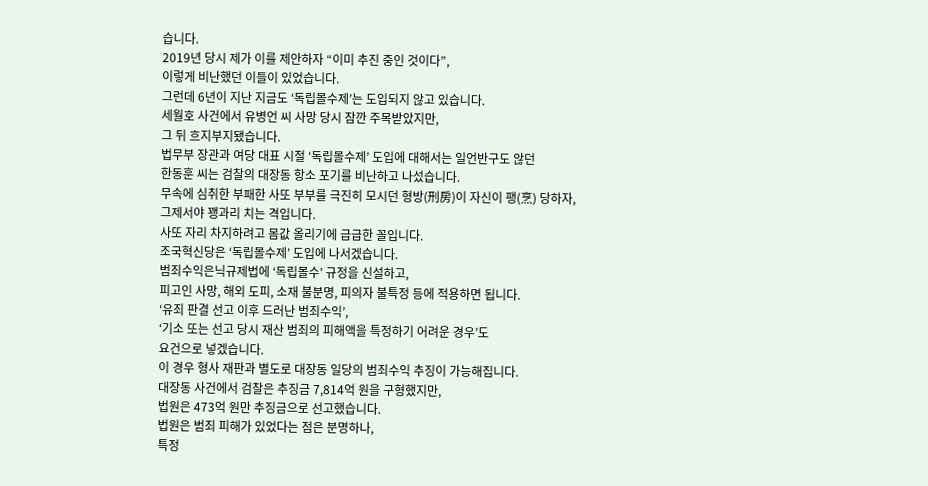습니다.
2019년 당시 제가 이를 제안하자 “이미 추진 중인 것이다”,
이렇게 비난했던 이들이 있었습니다.
그런데 6년이 지난 지금도 ‘독립몰수제’는 도입되지 않고 있습니다.
세월호 사건에서 유병언 씨 사망 당시 잠깐 주목받았지만,
그 뒤 흐지부지됐습니다.
법무부 장관과 여당 대표 시절 ‘독립몰수제’ 도입에 대해서는 일언반구도 않던
한동훈 씨는 검찰의 대장동 항소 포기를 비난하고 나섰습니다.
무속에 심취한 부패한 사또 부부를 극진히 모시던 형방(刑房)이 자신이 팽(烹) 당하자,
그제서야 꽹과리 치는 격입니다.
사또 자리 차지하려고 몸값 올리기에 급급한 꼴입니다.
조국혁신당은 ‘독립몰수제’ 도입에 나서겠습니다.
범죄수익은닉규제법에 ‘독립몰수’ 규정을 신설하고,
피고인 사망, 해외 도피, 소재 불분명, 피의자 불특정 등에 적용하면 됩니다.
‘유죄 판결 선고 이후 드러난 범죄수익’,
‘기소 또는 선고 당시 재산 범죄의 피해액을 특정하기 어려운 경우’도
요건으로 넣겠습니다.
이 경우 형사 재판과 별도로 대장동 일당의 범죄수익 추징이 가능해집니다.
대장동 사건에서 검찰은 추징금 7,814억 원을 구형했지만,
법원은 473억 원만 추징금으로 선고했습니다.
법원은 범죄 피해가 있었다는 점은 분명하나,
특정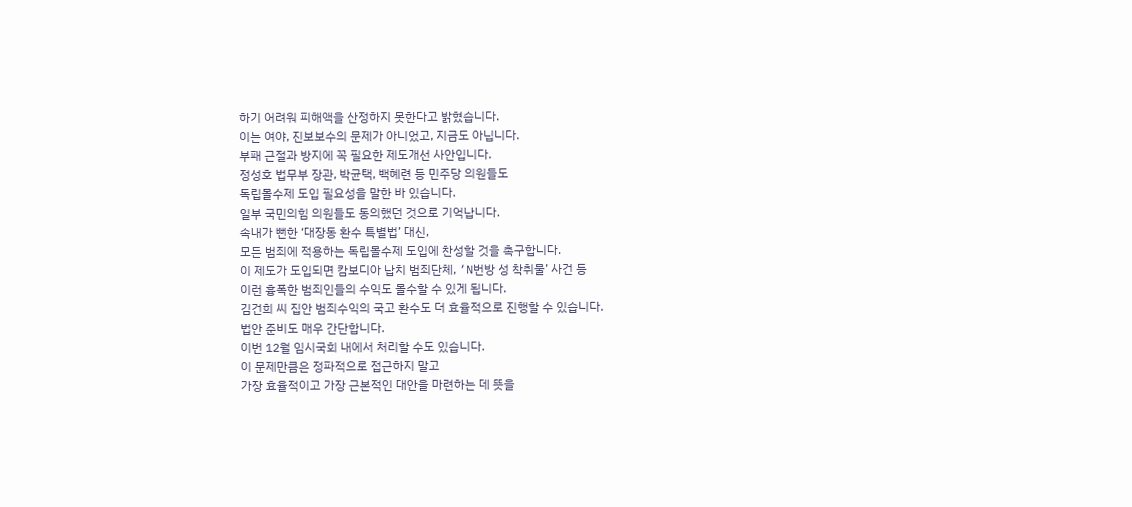하기 어려워 피해액을 산정하지 못한다고 밝혔습니다.
이는 여야, 진보보수의 문제가 아니었고, 지금도 아닙니다.
부패 근절과 방지에 꼭 필요한 제도개선 사안입니다.
정성호 법무부 장관, 박균택, 백혜련 등 민주당 의원들도
독립몰수제 도입 필요성을 말한 바 있습니다.
일부 국민의힘 의원들도 동의했던 것으로 기억납니다.
속내가 뻔한 ‘대장동 환수 특별법’ 대신,
모든 범죄에 적용하는 독립몰수제 도입에 찬성할 것을 촉구합니다.
이 제도가 도입되면 캄보디아 납치 범죄단체, ‘N번방 성 착취물’ 사건 등
이런 흉폭한 범죄인들의 수익도 몰수할 수 있게 됩니다.
김건희 씨 집안 범죄수익의 국고 환수도 더 효율적으로 진행할 수 있습니다.
법안 준비도 매우 간단합니다.
이번 12월 임시국회 내에서 처리할 수도 있습니다.
이 문제만큼은 정파적으로 접근하지 말고
가장 효율적이고 가장 근본적인 대안을 마련하는 데 뜻을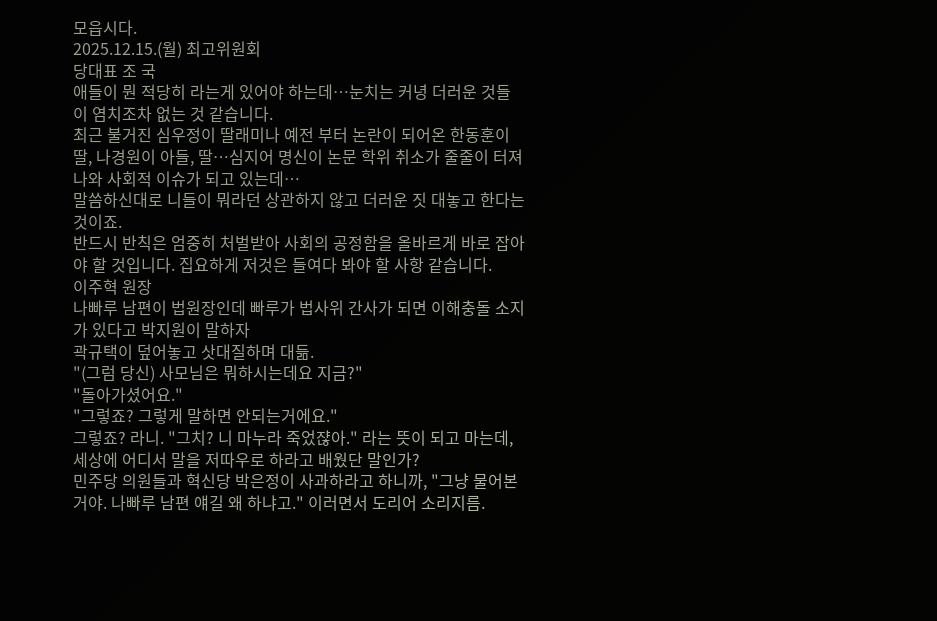모읍시다.
2025.12.15.(월) 최고위원회
당대표 조 국
애들이 뭔 적당히 라는게 있어야 하는데…눈치는 커녕 더러운 것들이 염치조차 없는 것 같습니다.
최근 불거진 심우정이 딸래미나 예전 부터 논란이 되어온 한동훈이 딸, 나경원이 아들, 딸…심지어 명신이 논문 학위 취소가 줄줄이 터져 나와 사회적 이슈가 되고 있는데…
말씀하신대로 니들이 뭐라던 상관하지 않고 더러운 짓 대놓고 한다는 것이죠.
반드시 반칙은 엄중히 처벌받아 사회의 공정함을 올바르게 바로 잡아야 할 것입니다. 집요하게 저것은 들여다 봐야 할 사항 같습니다.
이주혁 원장
나빠루 남편이 법원장인데 빠루가 법사위 간사가 되면 이해충돌 소지가 있다고 박지원이 말하자
곽규택이 덮어놓고 삿대질하며 대듦.
"(그럼 당신) 사모님은 뭐하시는데요 지금?"
"돌아가셨어요."
"그렇죠? 그렇게 말하면 안되는거에요."
그렇죠? 라니. "그치? 니 마누라 죽었쟎아." 라는 뜻이 되고 마는데, 세상에 어디서 말을 저따우로 하라고 배웠단 말인가?
민주당 의원들과 혁신당 박은정이 사과하라고 하니까, "그냥 물어본거야. 나빠루 남편 얘길 왜 하냐고." 이러면서 도리어 소리지름.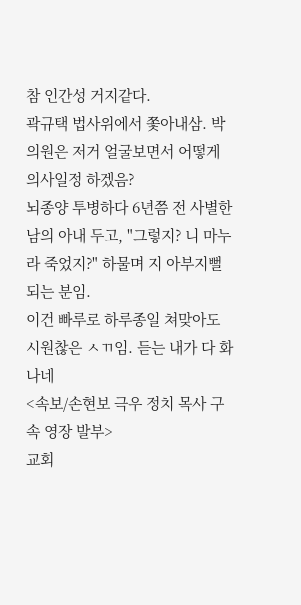참 인간성 거지같다.
곽규택 법사위에서 쫓아내삼. 박의원은 저거 얼굴보면서 어떻게 의사일정 하겠음?
뇌종양 투병하다 6년쯤 전 사별한 남의 아내 두고, "그렇지? 니 마누라 죽었지?" 하물며 지 아부지뻘 되는 분임.
이건 빠루로 하루종일 쳐맞아도 시원찮은 ㅅㄲ임. 듣는 내가 다 화 나네
<속보/손현보 극우 정치 목사 구속 영장 발부>
교회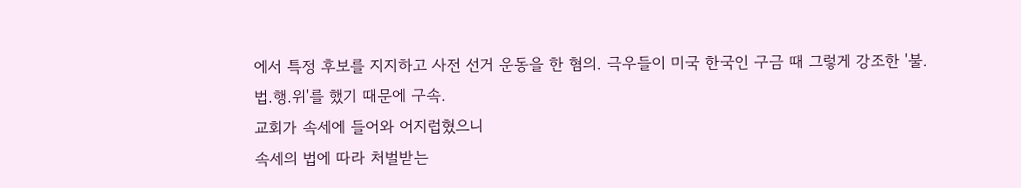에서 특정 후보를 지지하고 사전 선거 운동을 한 혐의. 극우들이 미국 한국인 구금 때 그렇게 강조한 '불.법.행.위'를 했기 때문에 구속.
교회가 속세에 들어와 어지럽혔으니
속세의 법에 따라 처벌받는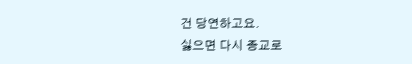건 당연하고요.
싫으면 다시 종교로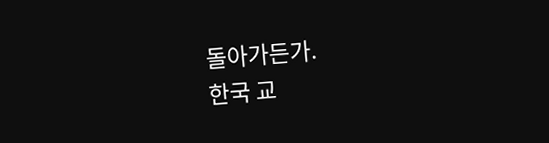돌아가든가.
한국 교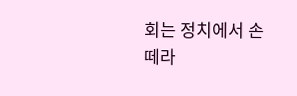회는 정치에서 손 떼라